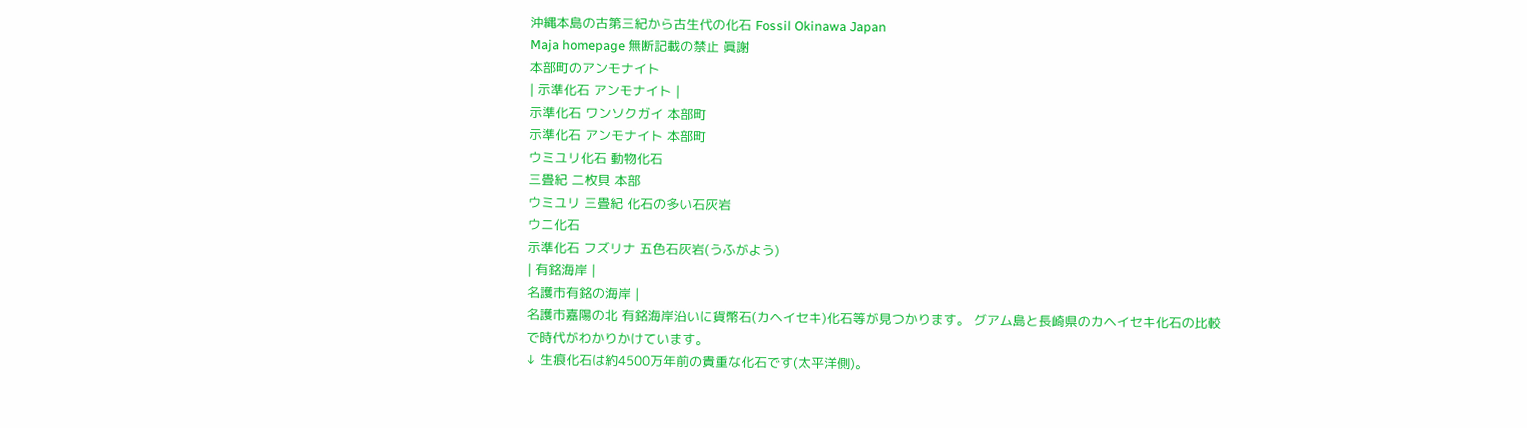沖縄本島の古第三紀から古生代の化石 Fossil Okinawa Japan
Maja homepage 無断記載の禁止 眞謝
本部町のアンモナイト
| 示準化石 アンモナイト |
示準化石 ワンソクガイ 本部町
示準化石 アンモナイト 本部町
ウミユリ化石 動物化石
三畳紀 二枚貝 本部
ウミユリ 三畳紀 化石の多い石灰岩
ウニ化石
示準化石 フズリナ 五色石灰岩(うふがよう)
| 有銘海岸 |
名護市有銘の海岸 |
名護市嘉陽の北 有銘海岸沿いに貨幣石(カヘイセキ)化石等が見つかります。 グアム島と長崎県のカヘイセキ化石の比較で時代がわかりかけています。
↓ 生痕化石は約4500万年前の貴重な化石です(太平洋側)。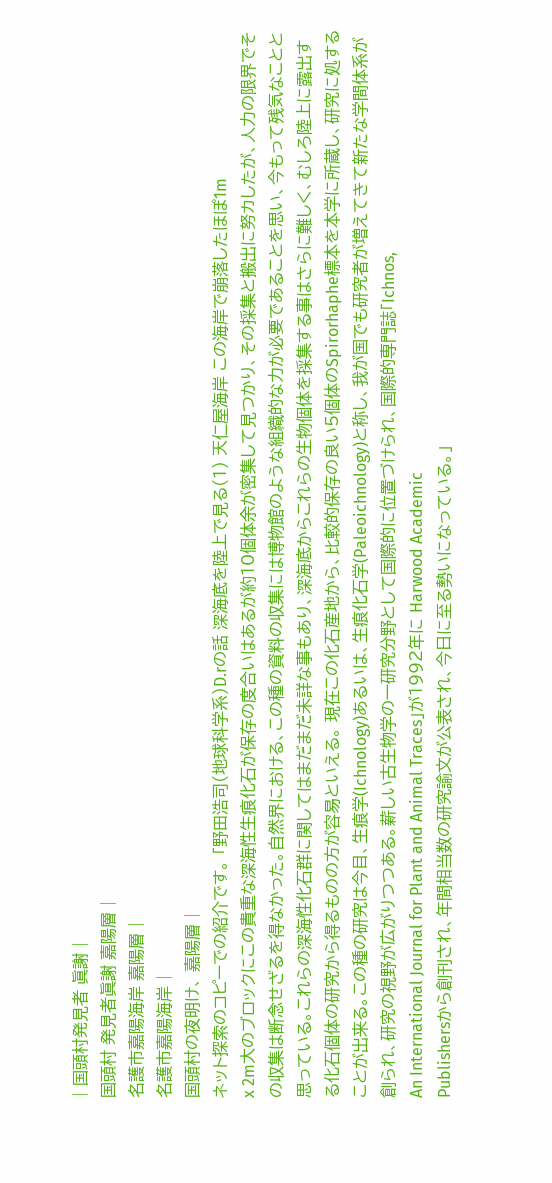| 国頭村発見者 眞謝 |
国頭村 発見者眞謝 嘉陽層 |
名護市嘉陽海岸 嘉陽層 |
名護市嘉陽海岸 |
国頭村の夜明け、 嘉陽層 |
ネット探索のコピーでの紹介です。 「野田浩司(地球科学系)D.rの話 深海底を陸上で見る(1) 天仁屋海岸 この海岸で崩落したほぽ1m
x 2m大のブロックにこの貴重な深海性生痕化石が保存の度合いはあるが約10個体余が密集して見つかり、その採集と搬出に努カしたが、人力の限界でその収集は断念せざるを得なかった。自然界における、この種の資料の収集には博物館のような組織的な力が必要であることを思い、今もって残気なことと思っている。これらの深海性化石群に関してはまだまだ未詳な事もあり、深海底からこれらの生物個体を採集する事はさらに難しく、むしろ陸上に露出する化石個体の研究から得るものの方が容易といえる。 現在この化石産地から、比較的保存の良い5個体のSpirorhaphe標本を本学に所蔵し、研究に処することが出来る。この種の研究は今目、生痕学(Ichnology)あるいは、生痕化石学(Paleoichnology)と称し、我が国でも研究者が増えてきて新たな学間体系が創られ、研究の視野が広がりつつある。薪しい古生物学の一研究分野として国際的に位置づけられ、国際的専門誌「Ichnos,
An International Journal for Plant and Animal Traces」が1992年に Harwood Academic
Publishersから創刊され、年間相当数の研究諭文が公表され、今日に至る勢いになっている。」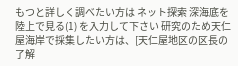もつと詳しく調べたい方は ネット探索 深海底を陸上で見る(1) を入力して下さい 研究のため天仁屋海岸で採集したい方は、[天仁屋地区の区長の了解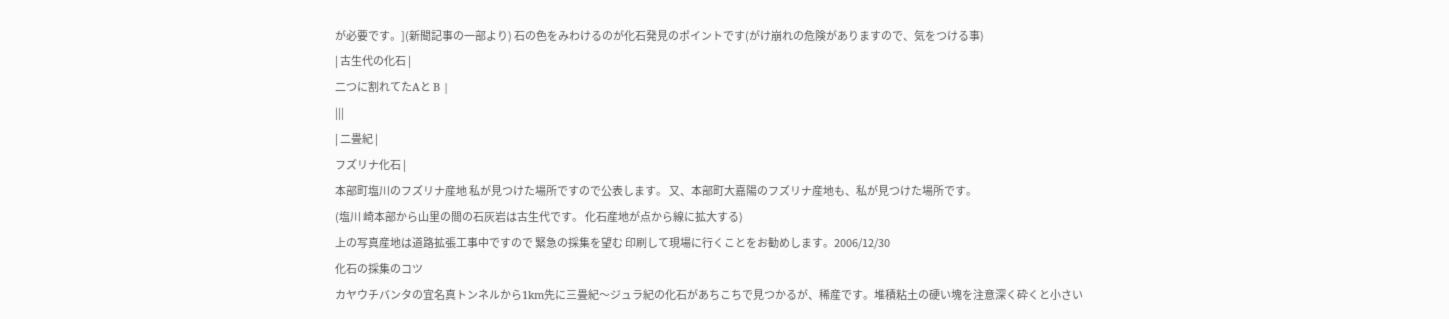が必要です。](新聞記事の一部より) 石の色をみわけるのが化石発見のポイントです(がけ崩れの危険がありますので、気をつける事)
| 古生代の化石 |
二つに割れてたAと B |
|||
| 二畳紀 |
フズリナ化石 |
本部町塩川のフズリナ産地 私が見つけた場所ですので公表します。 又、本部町大嘉陽のフズリナ産地も、私が見つけた場所です。
(塩川 崎本部から山里の間の石灰岩は古生代です。 化石産地が点から線に拡大する)
上の写真産地は道路拡張工事中ですので 緊急の採集を望む 印刷して現場に行くことをお勧めします。2006/12/30
化石の採集のコツ
カヤウチバンタの宜名真トンネルから1km先に三畳紀〜ジュラ紀の化石があちこちで見つかるが、稀産です。堆積粘土の硬い塊を注意深く砕くと小さい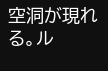空洞が現れる。ル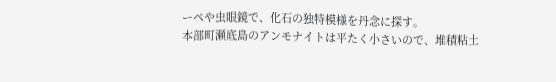ーペや虫眼鏡で、化石の独特模様を丹念に探す。
本部町瀬底島のアンモナイトは平たく小さいので、堆積粘土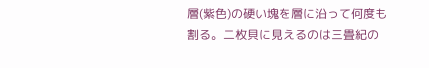層(紫色)の硬い塊を層に沿って何度も割る。二枚貝に見えるのは三畳紀の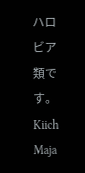ハロビア類です。
Kiich Maja